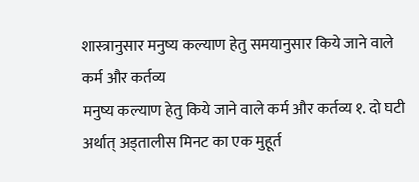शास्त्रानुसार मनुष्य कल्याण हेतु समयानुसार किये जाने वाले कर्म और कर्तव्य
मनुष्य कल्याण हेतु किये जाने वाले कर्म और कर्तव्य १. दो घटी अर्थात् अड्तालीस मिनट का एक मुहूर्त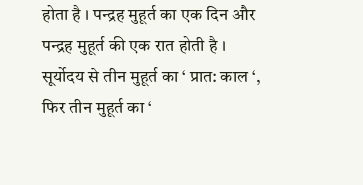होता है । पन्द्रह मुहूर्त का एक दिन और पन्द्रह मुहूर्त की एक रात होती है । सूर्योदय से तीन मुहूर्त का ‘ प्रात: काल ‘, फिर तीन मुहूर्त का ‘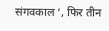संगवकाल ‘, फिर तीन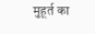मुहूर्त का